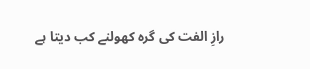رازِ الفت کی گرہ کھولنے کب دیتا ہے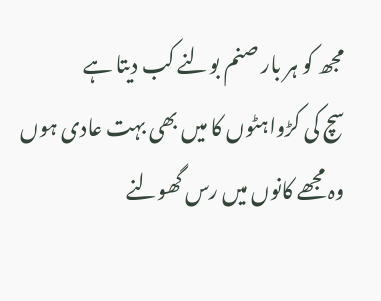مجھ کو ہر بار صنم بولنے کب دیتا ہے
سچ کی کڑواہٹوں کا میں بھی بہت عادی ہوں
وہ مجھے کانوں میں رس گھولنے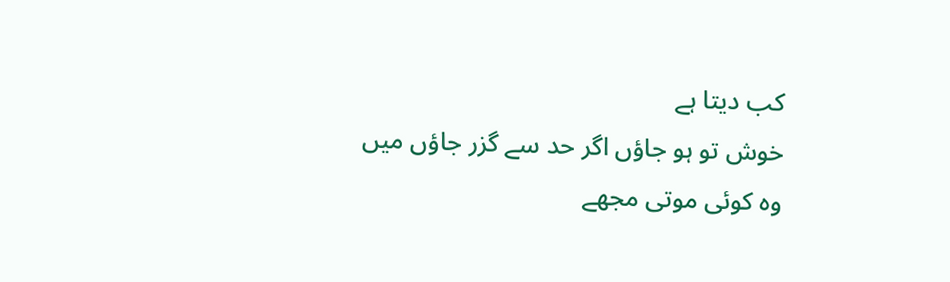کب دیتا ہے
خوش تو ہو جاؤں اگر حد سے گزر جاؤں میں
وہ کوئی موتی مجھے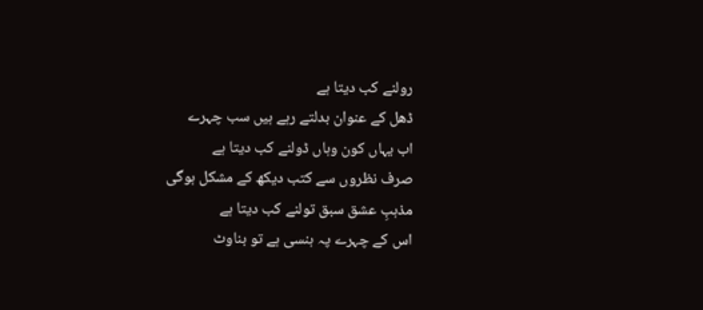رولنے کب دیتا ہے
ڈھل کے عنوان بدلتے رہے ہیں سب چہرے
اب یہاں کون وہاں ڈولنے کب دیتا ہے
صرف نظروں سے کتب دیکھ کے مشکل ہوگی
مذہبِ عشق سبق تولنے کب دیتا ہے
اس کے چہرے پہ ہنسی ہے تو بناوٹ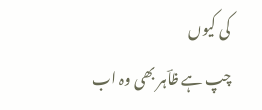کی کیوں
چپ ہے ظاؔہر بھی وہ اب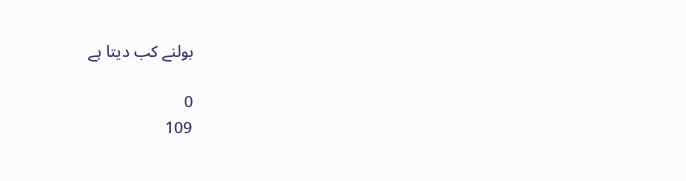بولنے کب دیتا ہے

0
109